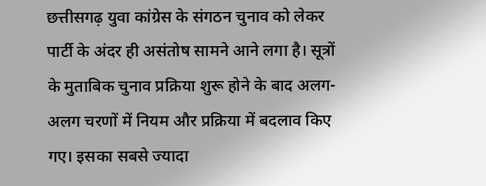छत्तीसगढ़ युवा कांग्रेस के संगठन चुनाव को लेकर पार्टी के अंदर ही असंतोष सामने आने लगा है। सूत्रों के मुताबिक चुनाव प्रक्रिया शुरू होने के बाद अलग-अलग चरणों में नियम और प्रक्रिया में बदलाव किए गए। इसका सबसे ज्यादा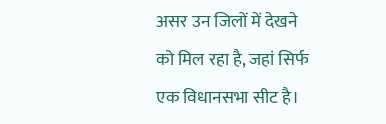असर उन जिलों में देखने को मिल रहा है, जहां सिर्फ एक विधानसभा सीट है।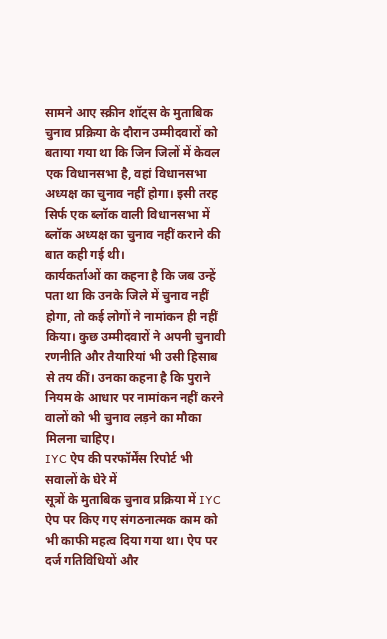सामने आए स्क्रीन शॉट्स के मुताबिक चुनाव प्रक्रिया के दौरान उम्मीदवारों को बताया गया था कि जिन जिलों में केवल एक विधानसभा है, वहां विधानसभा अध्यक्ष का चुनाव नहीं होगा। इसी तरह सिर्फ एक ब्लॉक वाली विधानसभा में ब्लॉक अध्यक्ष का चुनाव नहीं कराने की बात कही गई थी।
कार्यकर्ताओं का कहना है कि जब उन्हें पता था कि उनके जिले में चुनाव नहीं होगा, तो कई लोगों ने नामांकन ही नहीं किया। कुछ उम्मीदवारों ने अपनी चुनावी रणनीति और तैयारियां भी उसी हिसाब से तय कीं। उनका कहना है कि पुराने नियम के आधार पर नामांकन नहीं करने वालों को भी चुनाव लड़ने का मौका मिलना चाहिए।
IYC ऐप की परफॉर्मेंस रिपोर्ट भी सवालों के घेरे में
सूत्रों के मुताबिक चुनाव प्रक्रिया में IYC ऐप पर किए गए संगठनात्मक काम को भी काफी महत्व दिया गया था। ऐप पर दर्ज गतिविधियों और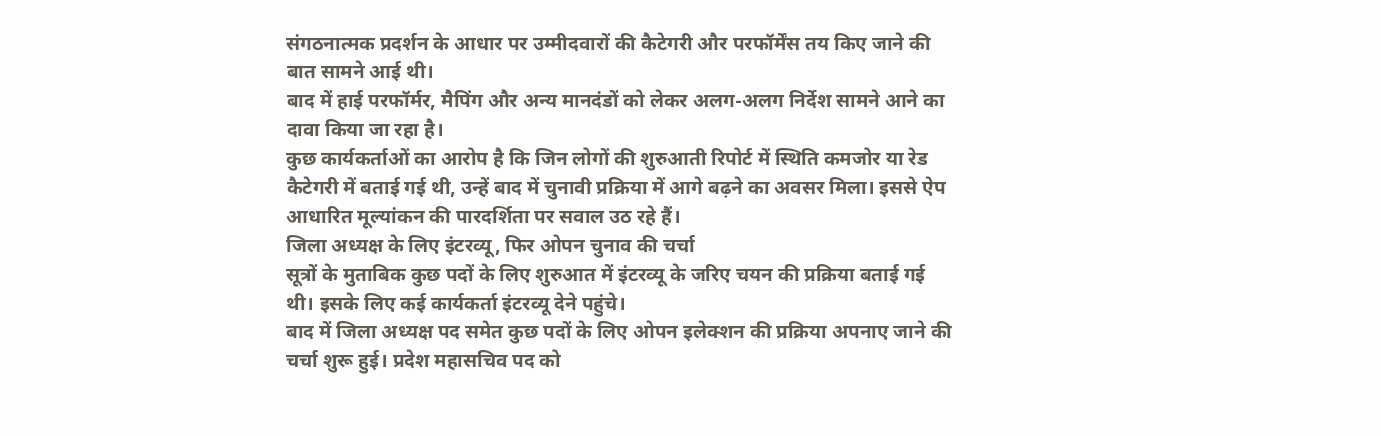संगठनात्मक प्रदर्शन के आधार पर उम्मीदवारों की कैटेगरी और परफॉर्मेंस तय किए जाने की बात सामने आई थी।
बाद में हाई परफॉर्मर, मैपिंग और अन्य मानदंडों को लेकर अलग-अलग निर्देश सामने आने का दावा किया जा रहा है।
कुछ कार्यकर्ताओं का आरोप है कि जिन लोगों की शुरुआती रिपोर्ट में स्थिति कमजोर या रेड कैटेगरी में बताई गई थी, उन्हें बाद में चुनावी प्रक्रिया में आगे बढ़ने का अवसर मिला। इससे ऐप आधारित मूल्यांकन की पारदर्शिता पर सवाल उठ रहे हैं।
जिला अध्यक्ष के लिए इंटरव्यू, फिर ओपन चुनाव की चर्चा
सूत्रों के मुताबिक कुछ पदों के लिए शुरुआत में इंटरव्यू के जरिए चयन की प्रक्रिया बताई गई थी। इसके लिए कई कार्यकर्ता इंटरव्यू देने पहुंचे।
बाद में जिला अध्यक्ष पद समेत कुछ पदों के लिए ओपन इलेक्शन की प्रक्रिया अपनाए जाने की चर्चा शुरू हुई। प्रदेश महासचिव पद को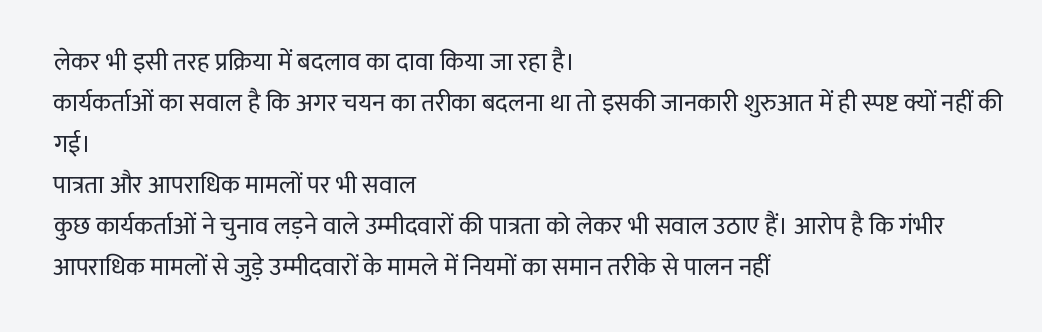लेकर भी इसी तरह प्रक्रिया में बदलाव का दावा किया जा रहा है।
कार्यकर्ताओं का सवाल है कि अगर चयन का तरीका बदलना था तो इसकी जानकारी शुरुआत में ही स्पष्ट क्यों नहीं की गई।
पात्रता और आपराधिक मामलों पर भी सवाल
कुछ कार्यकर्ताओं ने चुनाव लड़ने वाले उम्मीदवारों की पात्रता को लेकर भी सवाल उठाए हैं। आरोप है कि गंभीर आपराधिक मामलों से जुड़े उम्मीदवारों के मामले में नियमों का समान तरीके से पालन नहीं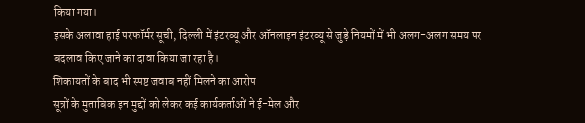किया गया।
इसके अलावा हाई परफॉर्मर सूची, दिल्ली में इंटरव्यू और ऑनलाइन इंटरव्यू से जुड़े नियमों में भी अलग-अलग समय पर बदलाव किए जाने का दावा किया जा रहा है।
शिकायतों के बाद भी स्पष्ट जवाब नहीं मिलने का आरोप
सूत्रों के मुताबिक इन मुद्दों को लेकर कई कार्यकर्ताओं ने ई-मेल और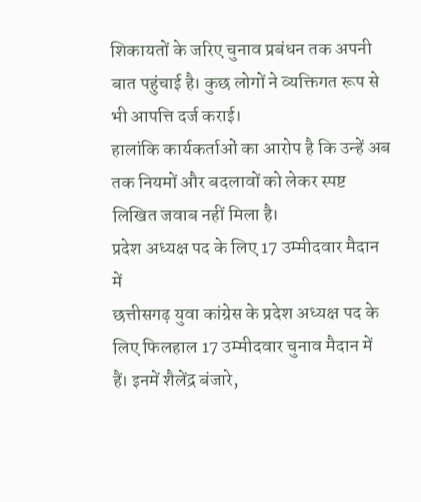शिकायतों के जरिए चुनाव प्रबंधन तक अपनी बात पहुंचाई है। कुछ लोगों ने व्यक्तिगत रूप से भी आपत्ति दर्ज कराई।
हालांकि कार्यकर्ताओं का आरोप है कि उन्हें अब तक नियमों और बदलावों को लेकर स्पष्ट लिखित जवाब नहीं मिला है।
प्रदेश अध्यक्ष पद के लिए 17 उम्मीदवार मैदान में
छत्तीसगढ़ युवा कांग्रेस के प्रदेश अध्यक्ष पद के लिए फिलहाल 17 उम्मीदवार चुनाव मैदान में हैं। इनमें शैलेंद्र बंजारे,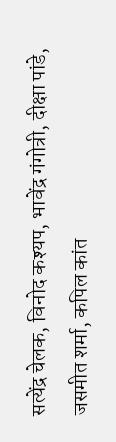सत्येंद्र चेलक, विनोद कश्यप, भावेंद्र गंगोत्री, दीक्षा पांडे, जसमीत शर्मा, कपिल कांत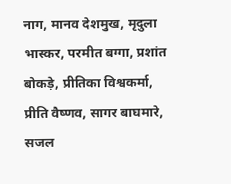नाग, मानव देशमुख, मृदुला भास्कर, परमीत बग्गा, प्रशांत बोकड़े, प्रीतिका विश्वकर्मा, प्रीति वैष्णव, सागर बाघमारे, सजल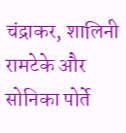चंद्राकर, शालिनी रामटेके और सोनिका पोर्ते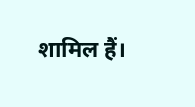शामिल हैं।